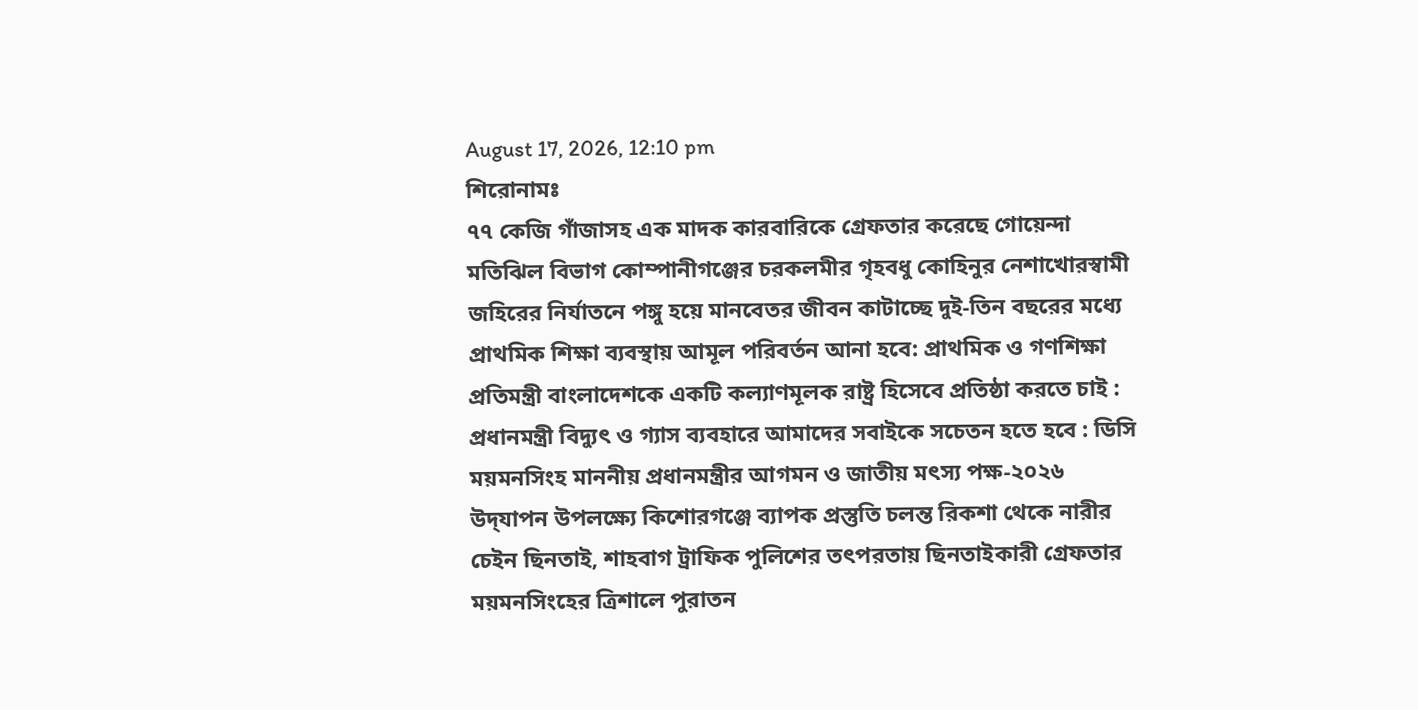August 17, 2026, 12:10 pm
শিরোনামঃ
৭৭ কেজি গাঁজাসহ এক মাদক কারবারিকে গ্রেফতার করেছে গোয়েন্দা মতিঝিল বিভাগ কোম্পানীগঞ্জের চরকলমীর গৃহবধু কোহিনুর নেশাখোরস্বামী জহিরের নির্যাতনে পঙ্গু হয়ে মানবেতর জীবন কাটাচ্ছে দুই-তিন বছরের মধ্যে প্রাথমিক শিক্ষা ব্যবস্থায় আমূল পরিবর্তন আনা হবে: প্রাথমিক ও গণশিক্ষা প্রতিমন্ত্রী বাংলাদেশকে একটি কল্যাণমূলক রাষ্ট্র হিসেবে প্রতিষ্ঠা করতে চাই : প্রধানমন্ত্রী বিদ্যুৎ ও গ্যাস ব্যবহারে আমাদের সবাইকে সচেতন হতে হবে : ডিসি ময়মনসিংহ মাননীয় প্রধানমন্ত্রীর আগমন ও জাতীয় মৎস্য পক্ষ-২০২৬ উদ্‌যাপন উপলক্ষ্যে কিশোরগঞ্জে ব্যাপক প্রস্তুতি চলন্ত রিকশা থেকে নারীর চেইন ছিনতাই, শাহবাগ ট্রাফিক পুলিশের তৎপরতায় ছিনতাইকারী গ্রেফতার ময়মনসিংহের ত্রিশালে পুরাতন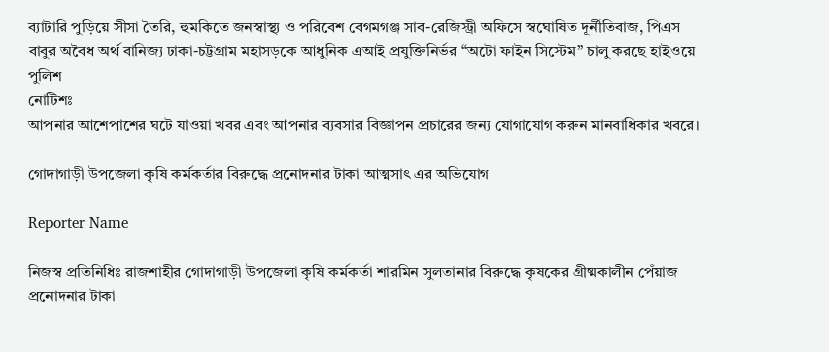ব্যাটারি পুড়িয়ে সীসা তৈরি, হুমকিতে জনস্বাস্থ্য ও পরিবেশ বেগমগঞ্জ সাব-রেজিস্ট্রী অফিসে স্বঘোষিত দূর্নীতিবাজ, পিএস বাবুর অবৈধ অর্থ বানিজ্য ঢাকা-চট্টগ্রাম মহাসড়কে আধুনিক এআই প্রযুক্তিনির্ভর “অটো ফাইন সিস্টেম” চালু করছে হাইওয়ে পুলিশ
নোটিশঃ
আপনার আশেপাশের ঘটে যাওয়া খবর এবং আপনার ব্যবসার বিজ্ঞাপন প্রচারের জন্য যোগাযোগ করুন মানবাধিকার খবরে।

গোদাগাড়ী উপজেলা কৃষি কর্মকর্তার বিরুদ্ধে প্রনোদনার টাকা আত্মসাৎ এর অভিযোগ

Reporter Name

নিজস্ব প্রতিনিধিঃ রাজশাহীর গোদাগাড়ী উপজেলা কৃষি কর্মকর্তা শারমিন সুলতানার বিরুদ্ধে কৃষকের গ্রীষ্মকালীন পেঁয়াজ প্রনোদনার টাকা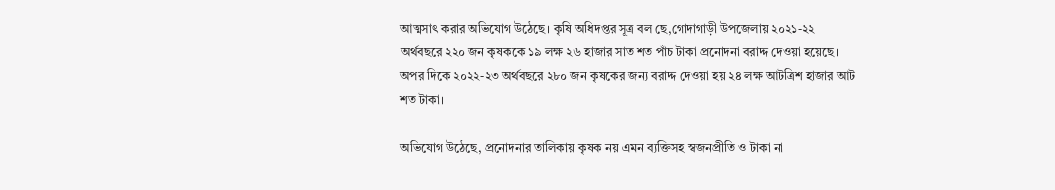আত্মসাৎ করার অভিযোগ উঠেছে। কৃষি অধিদপ্তর সূত্র বল ছে,গোদাগাড়ী উপজেলায় ২০২১-২২ অর্থবছরে ২২০ জন কৃষককে ১৯ লক্ষ ২৬ হাজার সাত শত পাঁচ টাকা প্রনোদনা বরাদ্দ দেওয়া হয়েছে। অপর দিকে ২০২২-২৩ অর্থবছরে ২৮০ জন কৃষকের জন্য বরাদ্দ দেওয়া হয় ২৪ লক্ষ আটত্রিশ হাজার আট শত টাকা।

অভিযোগ উঠেছে, প্রনোদনার তালিকায় কৃষক নয় এমন ব্যক্তিসহ স্বজনপ্রীতি ও টাকা না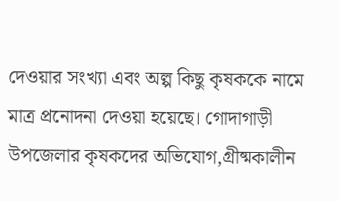দেওয়ার সংখ্যা এবং অল্প কিছু কৃষককে নামে মাত্র প্রনোদনা দেওয়া হয়েছে। গোদাগাড়ী উপজেলার কৃষকদের অভিযোগ,গ্রীষ্মকালীন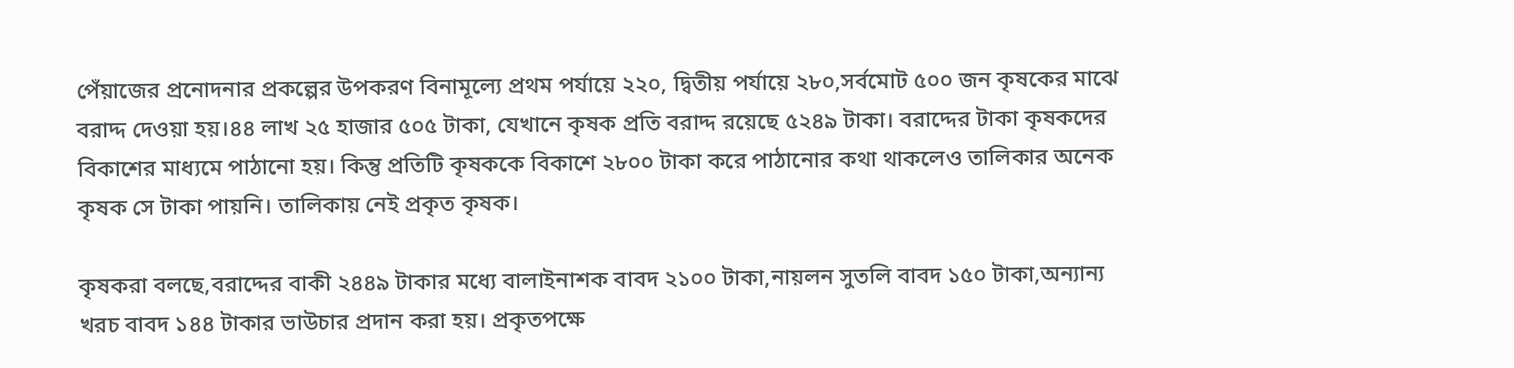পেঁয়াজের প্রনোদনার প্রকল্পের উপকরণ বিনামূল্যে প্রথম পর্যায়ে ২২০, দ্বিতীয় পর্যায়ে ২৮০,সর্বমোট ৫০০ জন কৃষকের মাঝে বরাদ্দ দেওয়া হয়।৪৪ লাখ ২৫ হাজার ৫০৫ টাকা, যেখানে কৃষক প্রতি বরাদ্দ রয়েছে ৫২৪৯ টাকা। বরাদ্দের টাকা কৃষকদের বিকাশের মাধ্যমে পাঠানো হয়। কিন্তু প্রতিটি কৃষককে বিকাশে ২৮০০ টাকা করে পাঠানোর কথা থাকলেও তালিকার অনেক কৃষক সে টাকা পায়নি। তালিকায় নেই প্রকৃত কৃষক।

কৃষকরা বলছে,বরাদ্দের বাকী ২৪৪৯ টাকার মধ্যে বালাইনাশক বাবদ ২১০০ টাকা,নায়লন সুতলি বাবদ ১৫০ টাকা,অন্যান্য খরচ বাবদ ১৪৪ টাকার ভাউচার প্রদান করা হয়। প্রকৃতপক্ষে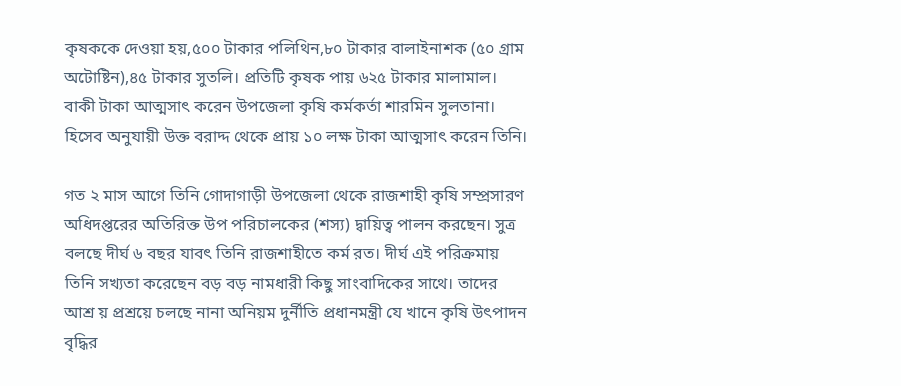কৃষককে দেওয়া হয়,৫০০ টাকার পলিথিন,৮০ টাকার বালাইনাশক (৫০ গ্রাম অটোষ্টিন),৪৫ টাকার সুতলি। প্রতিটি কৃষক পায় ৬২৫ টাকার মালামাল। বাকী টাকা আত্মসাৎ করেন উপজেলা কৃষি কর্মকর্তা শারমিন সুলতানা। হিসেব অনুযায়ী উক্ত বরাদ্দ থেকে প্রায় ১০ লক্ষ টাকা আত্মসাৎ করেন তিনি।

গত ২ মাস আগে তিনি গোদাগাড়ী উপজেলা থেকে রাজশাহী কৃষি সম্প্রসারণ অধিদপ্তরের অতিরিক্ত উপ পরিচালকের (শস্য) দ্বায়িত্ব পালন করছেন। সুত্র বলছে দীর্ঘ ৬ বছর যাবৎ তিনি রাজশাহীতে কর্ম রত। দীর্ঘ এই পরিক্রমায় তিনি সখ্যতা করেছেন বড় বড় নামধারী কিছু সাংবাদিকের সাথে। তাদের আশ্র য় প্রশ্রয়ে চলছে নানা অনিয়ম দুর্নীতি প্রধানমন্ত্রী যে খানে কৃষি উৎপাদন বৃদ্ধির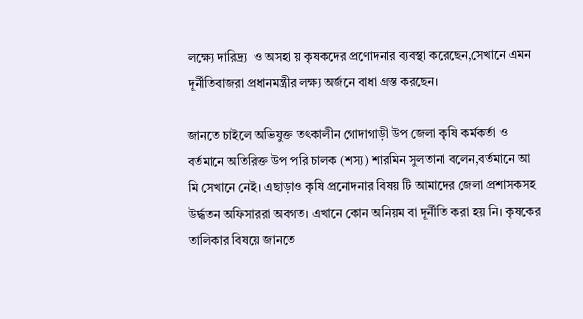লক্ষ্যে দারিদ্র্য  ও অসহা য় কৃষকদের প্রণোদনার ব্যবস্থা করেছেন,সেখানে এমন দূর্নীতিবাজরা প্রধানমন্ত্রীর লক্ষ্য অর্জনে বাধা গ্রস্ত করছেন।

জানতে চাইলে অভিযুক্ত তৎকালীন গোদাগাড়ী উপ জেলা কৃষি কর্মকর্তা ও বর্তমানে অতিরিক্ত উপ পরি চালক (শস্য) শারমিন সুলতানা বলেন,বর্তমানে আ মি সেখানে নেই। এছাড়াও কৃষি প্রনোদনার বিষয় টি আমাদের জেলা প্রশাসকসহ উর্দ্ধতন অফিসাররা অবগত। এখানে কোন অনিয়ম বা দূর্নীতি করা হয় নি। কৃষকের তালিকার বিষয়ে জানতে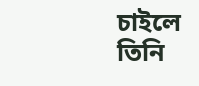চাইলে তিনি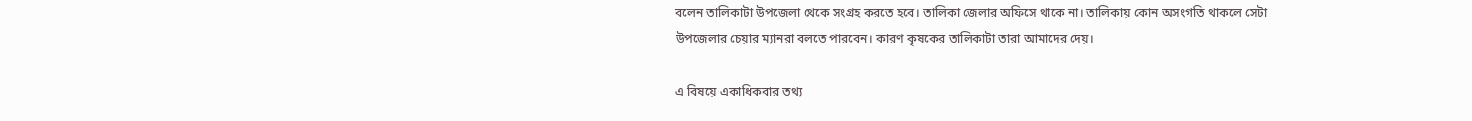বলেন তালিকাটা উপজেলা থেকে সংগ্রহ করতে হবে। তালিকা জেলার অফিসে থাকে না। তালিকায় কোন অসংগতি থাকলে সেটা উপজেলার চেয়ার ম্যানরা বলতে পারবেন। কারণ কৃষকের তালিকাটা তারা আমাদের দেয়।

এ বিষয়ে একাধিকবার তথ্য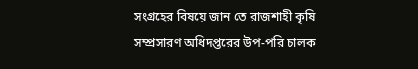সংগ্রহের বিষয়ে জান তে রাজশাহী কৃষি সম্প্রসারণ অধিদপ্তরের উপ-পরি চালক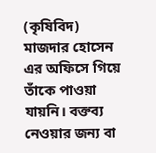(কৃষিবিদ) মাজদার হোসেন এর অফিসে গিয়ে তাঁকে পাওয়া যায়নি। বক্তব্য নেওয়ার জন্য বা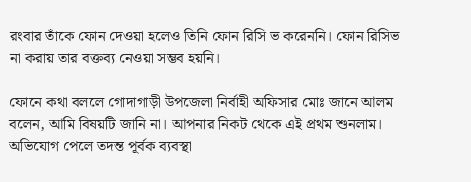রংবার তাঁকে ফোন দেওয়া হলেও তিনি ফোন রিসি ভ করেননি। ফোন রিসিভ না করায় তার বক্তব্য নেওয়া সম্ভব হয়নি।

ফোনে কথা বললে গোদাগাড়ী উপজেলা নির্বাহী অফিসার মোঃ জানে আলম বলেন, আমি বিষয়টি জানি না। আপনার নিকট থেকে এই প্রথম শুনলাম। অভিযোগ পেলে তদন্ত পূর্বক ব্যবস্থা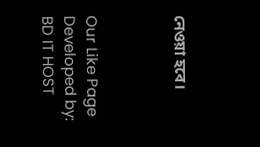নেওয়া হবে।



Our Like Page
Developed by: BD IT HOST